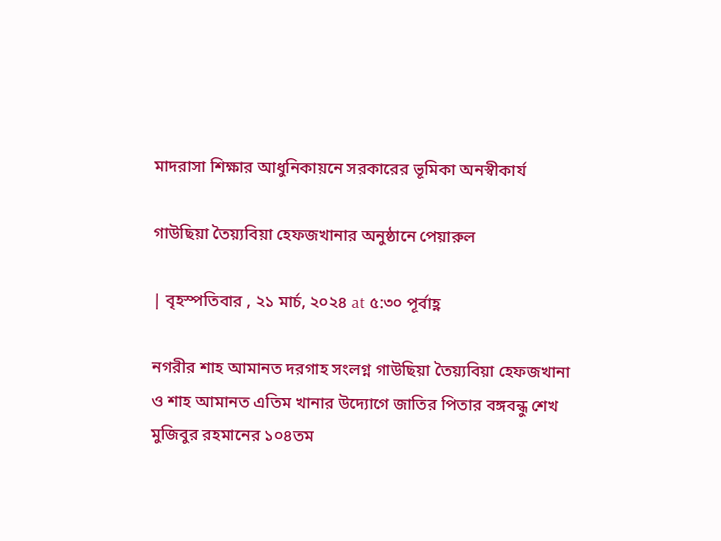মাদরাসা শিক্ষার আধুনিকায়নে সরকারের ভূমিকা অনস্বীকার্য

গাউছিয়া তৈয়্যবিয়া হেফজখানার অনুষ্ঠানে পেয়ারুল

| বৃহস্পতিবার , ২১ মার্চ, ২০২৪ at ৫:৩০ পূর্বাহ্ণ

নগরীর শাহ আমানত দরগাহ সংলগ্ন গাউছিয়া তৈয়্যবিয়া হেফজখানা ও শাহ আমানত এতিম খানার উদ্যোগে জাতির পিতার বঙ্গবন্ধু শেখ মুজিবুর রহমানের ১০৪তম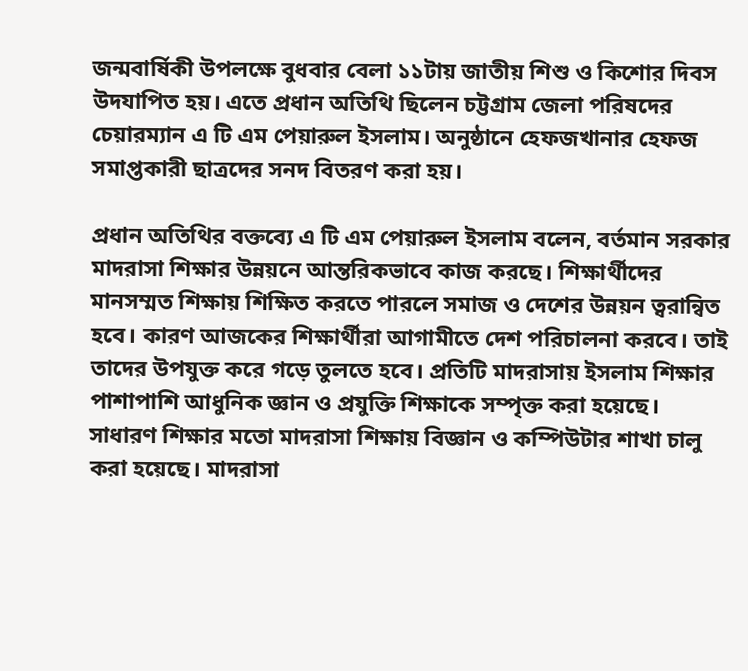জন্মবার্ষিকী উপলক্ষে বুধবার বেলা ১১টায় জাতীয় শিশু ও কিশোর দিবস উদযাপিত হয়। এতে প্রধান অতিথি ছিলেন চট্টগ্রাম জেলা পরিষদের চেয়ারম্যান এ টি এম পেয়ারুল ইসলাম। অনুষ্ঠানে হেফজখানার হেফজ সমাপ্তকারী ছাত্রদের সনদ বিতরণ করা হয়।

প্রধান অতিথির বক্তব্যে এ টি এম পেয়ারুল ইসলাম বলেন, বর্তমান সরকার মাদরাসা শিক্ষার উন্নয়নে আন্তরিকভাবে কাজ করছে। শিক্ষার্থীদের মানসম্মত শিক্ষায় শিক্ষিত করতে পারলে সমাজ ও দেশের উন্নয়ন ত্বরান্বিত হবে। কারণ আজকের শিক্ষার্থীরা আগামীতে দেশ পরিচালনা করবে। তাই তাদের উপযুক্ত করে গড়ে তুলতে হবে। প্রতিটি মাদরাসায় ইসলাম শিক্ষার পাশাপাশি আধুনিক জ্ঞান ও প্রযুক্তি শিক্ষাকে সম্পৃক্ত করা হয়েছে। সাধারণ শিক্ষার মতো মাদরাসা শিক্ষায় বিজ্ঞান ও কম্পিউটার শাখা চালু করা হয়েছে। মাদরাসা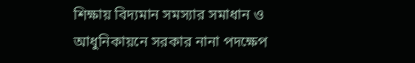শিক্ষায় বিদ্যমান সমস্যার সমাধান ও আধুনিকায়নে সরকার নানা পদক্ষেপ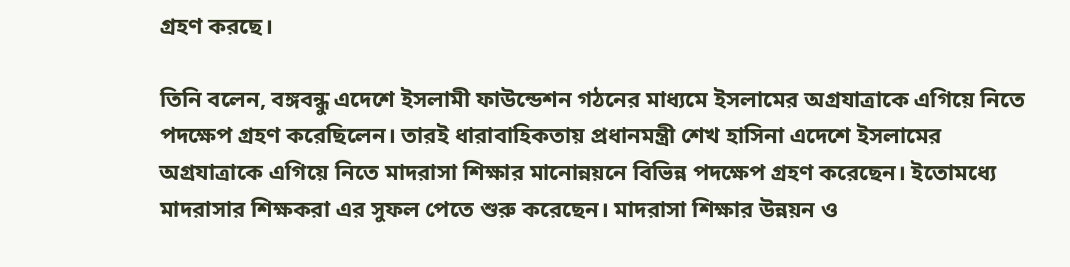গ্রহণ করছে।

তিনি বলেন, বঙ্গবন্ধু এদেশে ইসলামী ফাউন্ডেশন গঠনের মাধ্যমে ইসলামের অগ্রযাত্রাকে এগিয়ে নিতে পদক্ষেপ গ্রহণ করেছিলেন। তারই ধারাবাহিকতায় প্রধানমন্ত্রী শেখ হাসিনা এদেশে ইসলামের অগ্রযাত্রাকে এগিয়ে নিতে মাদরাসা শিক্ষার মানোন্নয়নে বিভিন্ন পদক্ষেপ গ্রহণ করেছেন। ইতোমধ্যে মাদরাসার শিক্ষকরা এর সুফল পেতে শুরু করেছেন। মাদরাসা শিক্ষার উন্নয়ন ও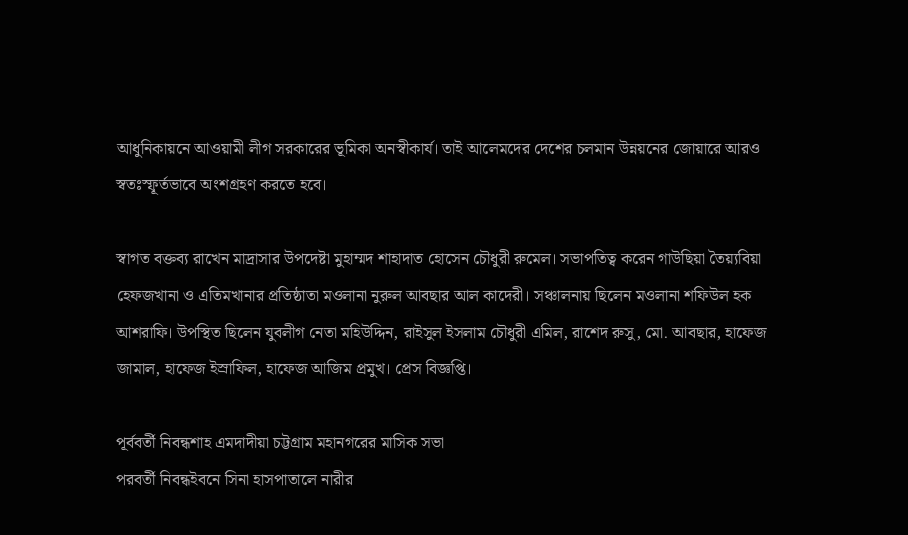আধুনিকায়নে আওয়ামী লীগ সরকারের ভূমিকা অনস্বীকার্য। তাই আলেমদের দেশের চলমান উন্নয়নের জোয়ারে আরও স্বতঃস্ফূর্তভাবে অংশগ্রহণ করতে হবে।

স্বাগত বক্তব্য রাখেন মাদ্রাসার উপদেষ্টা মুহাম্মদ শাহাদাত হোসেন চৌধুরী রুমেল। সভাপতিত্ব করেন গাউছিয়া তৈয়্যবিয়া হেফজখানা ও এতিমখানার প্রতিষ্ঠাতা মওলানা নুরুল আবছার আল কাদেরী। সঞ্চালনায় ছিলেন মওলানা শফিউল হক আশরাফি। উপস্থিত ছিলেন যুবলীগ নেতা মহিউদ্দিন, রাইসুল ইসলাম চৌধুরী এমিল, রাশেদ রুসু, মো. আবছার, হাফেজ জামাল, হাফেজ ইস্রাফিল, হাফেজ আজিম প্রমুখ। প্রেস বিজ্ঞপ্তি।

পূর্ববর্তী নিবন্ধশাহ এমদাদীয়া চট্টগ্রাম মহানগরের মাসিক সভা
পরবর্তী নিবন্ধইবনে সিনা হাসপাতালে নারীর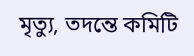মৃত্যু, তদন্তে কমিটি